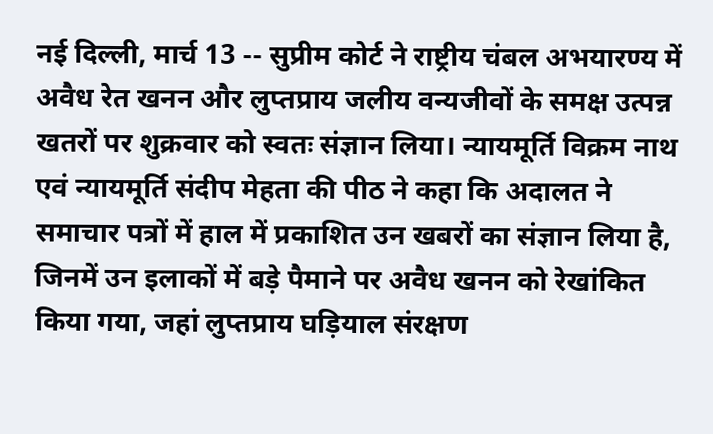नई दिल्ली, मार्च 13 -- सुप्रीम कोर्ट ने राष्ट्रीय चंबल अभयारण्य में अवैध रेत खनन और लुप्तप्राय जलीय वन्यजीवों के समक्ष उत्पन्न खतरों पर शुक्रवार को स्वतः संज्ञान लिया। न्यायमूर्ति विक्रम नाथ एवं न्यायमूर्ति संदीप मेहता की पीठ ने कहा कि अदालत ने समाचार पत्रों में हाल में प्रकाशित उन खबरों का संज्ञान लिया है, जिनमें उन इलाकों में बड़े पैमाने पर अवैध खनन को रेखांकित किया गया, जहां लुप्तप्राय घड़ियाल संरक्षण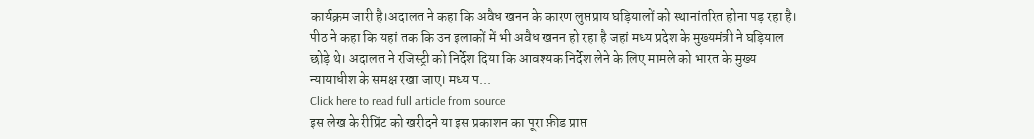कार्यक्रम जारी है।अदालत ने कहा कि अवैध खनन के कारण लुप्तप्राय घड़ियालों को स्थानांतरित होना पड़ रहा है। पीठ ने कहा कि यहां तक कि उन इलाकों में भी अवैध खनन हो रहा है जहां मध्य प्रदेश के मुख्यमंत्री ने घड़ियाल छोड़े थे। अदालत ने रजिस्ट्री को निर्देश दिया कि आवश्यक निर्देश लेने के लिए मामले को भारत के मुख्य न्यायाधीश के समक्ष रखा जाए। मध्य प...
Click here to read full article from source
इस लेख के रीप्रिंट को खरीदने या इस प्रकाशन का पूरा फ़ीड प्राप्त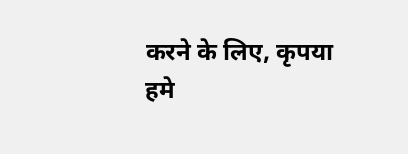करने के लिए, कृपया
हमे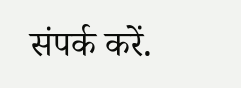संपर्क करें.